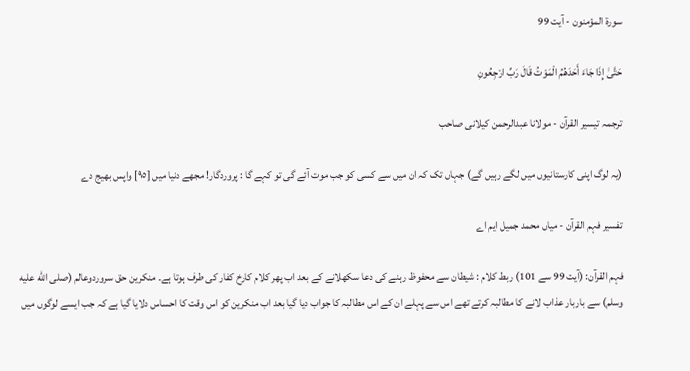سورة المؤمنون - آیت 99

حَتَّىٰ إِذَا جَاءَ أَحَدَهُمُ الْمَوْتُ قَالَ رَبِّ ارْجِعُونِ

ترجمہ تیسیر القرآن - مولانا عبدالرحمن کیلانی صاحب

(یہ لوگ اپنی کارستانیوں میں لگے رہیں گے) جہاں تک کہ ان میں سے کسی کو جب موت آئے گی تو کہے گا : پروردگار! مجھے دنیا میں [٩٥] واپس بھیج دے

تفسیر فہم القرآن - میاں محمد جمیل ایم اے

فہم القرآن: (آیت 99 سے 101) ربط کلام : شیطان سے محفوظ رہنے کی دعا سکھلانے کے بعد اب پھر کلام کارخ کفار کی طرف ہوتا ہے۔ منکرین حق سروردوعالم (صلى الله عليه وسلم) سے باربار عذاب لانے کا مطالبہ کرتے تھے اس سے پہلے ان کے اس مطالبہ کا جواب دیا گیا بعد اب منکرین کو اس وقت کا احساس دلایا گیا ہے کہ جب ایسے لوگوں میں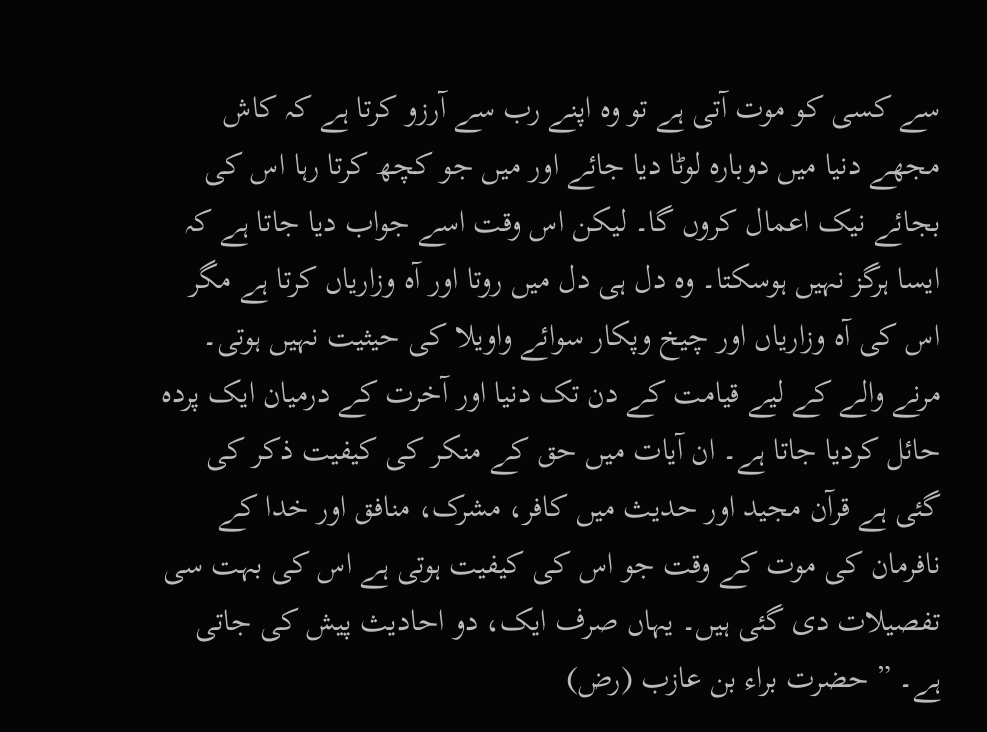سے کسی کو موت آتی ہے تو وہ اپنے رب سے آرزو کرتا ہے کہ کاش مجھے دنیا میں دوبارہ لوٹا دیا جائے اور میں جو کچھ کرتا رہا اس کی بجائے نیک اعمال کروں گا۔ لیکن اس وقت اسے جواب دیا جاتا ہے کہ ایسا ہرگز نہیں ہوسکتا۔ وہ دل ہی دل میں روتا اور آہ وزاریاں کرتا ہے مگر اس کی آہ وزاریاں اور چیخ وپکار سوائے واویلا کی حیثیت نہیں ہوتی۔ مرنے والے کے لیے قیامت کے دن تک دنیا اور آخرت کے درمیان ایک پردہ حائل کردیا جاتا ہے۔ ان آیات میں حق کے منکر کی کیفیت ذکر کی گئی ہے قرآن مجید اور حدیث میں کافر، مشرک، منافق اور خدا کے نافرمان کی موت کے وقت جو اس کی کیفیت ہوتی ہے اس کی بہت سی تفصیلات دی گئی ہیں۔ یہاں صرف ایک، دو احادیث پیش کی جاتی ہے۔ ” حضرت براء بن عازب (رض)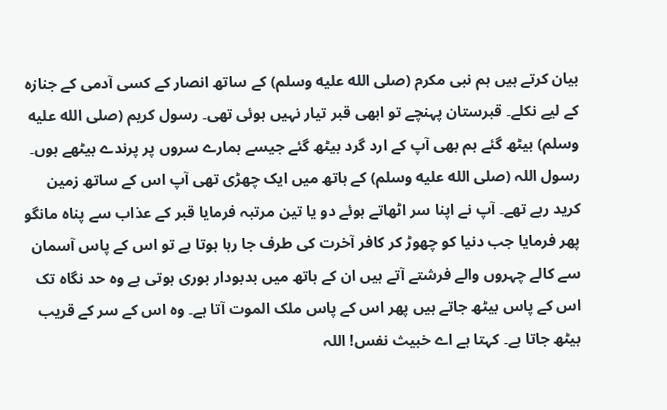بیان کرتے ہیں ہم نبی مکرم (صلى الله عليه وسلم) کے ساتھ انصار کے کسی آدمی کے جنازہ کے لیے نکلے۔ قبرستان پہنچے تو ابھی قبر تیار نہیں ہوئی تھی۔ رسول کریم (صلى الله عليه وسلم) بیٹھ گئے ہم بھی آپ کے ارد گرد بیٹھ گئے جیسے ہمارے سروں پر پرندے بیٹھے ہوں۔ رسول اللہ (صلى الله عليه وسلم) کے ہاتھ میں ایک چھڑی تھی آپ اس کے ساتھ زمین کرید رہے تھے۔ آپ نے اپنا سر اٹھاتے ہوئے دو یا تین مرتبہ فرمایا قبر کے عذاب سے پناہ مانگو پھر فرمایا جب دنیا کو چھوڑ کر کافر آخرت کی طرف جا رہا ہوتا ہے تو اس کے پاس آسمان سے کالے چہروں والے فرشتے آتے ہیں ان کے ہاتھ میں بدبودار بوری ہوتی ہے وہ حد نگاہ تک اس کے پاس بیٹھ جاتے ہیں پھر اس کے پاس ملک الموت آتا ہے۔ وہ اس کے سر کے قریب بیٹھ جاتا ہے۔ کہتا ہے اے خبیث نفس! اللہ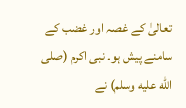تعالیٰ کے غصہ اور غضب کے سامنے پیش ہو۔ نبی اکرم (صلى الله عليه وسلم) نے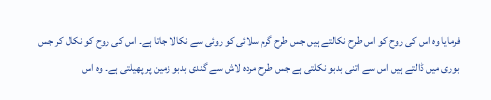فرمایا وہ اس کی روح کو اس طرح نکالتے ہیں جس طرح گرم سلائی کو روئی سے نکالا جاتا ہے۔ اس کی روح کو نکال کر جس بوری میں ڈالتے ہیں اس سے اتنی بدبو نکلتی ہے جس طرح مردہ لاش سے گندی بدبو زمین پر پھیلتی ہے۔ وہ اس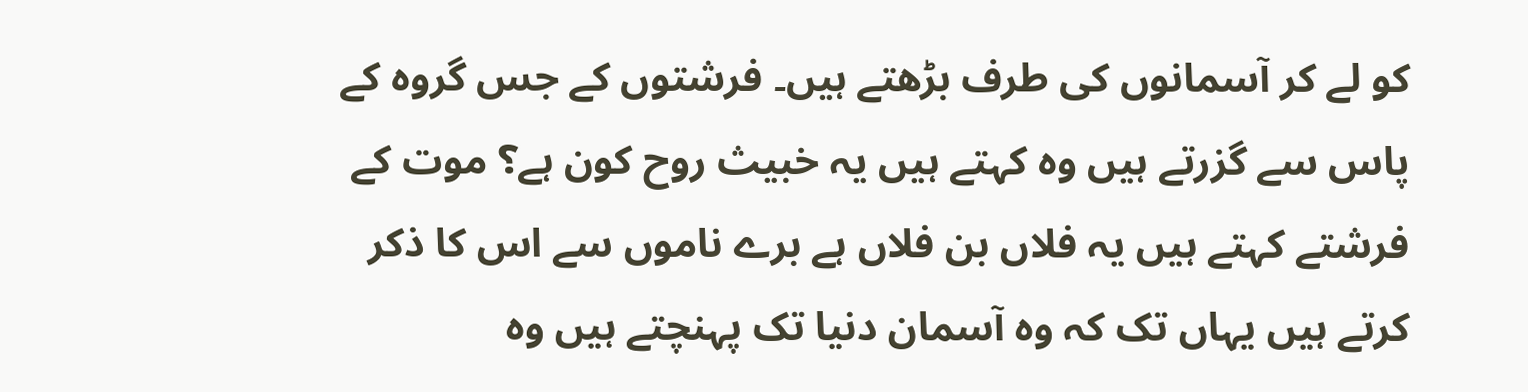کو لے کر آسمانوں کی طرف بڑھتے ہیں۔ فرشتوں کے جس گروہ کے پاس سے گزرتے ہیں وہ کہتے ہیں یہ خبیث روح کون ہے؟ موت کے فرشتے کہتے ہیں یہ فلاں بن فلاں ہے برے ناموں سے اس کا ذکر کرتے ہیں یہاں تک کہ وہ آسمان دنیا تک پہنچتے ہیں وہ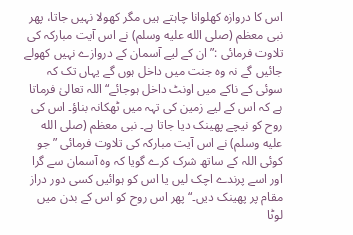اس کا دروازہ کھلوانا چاہتے ہیں مگر کھولا نہیں جاتا، پھر نبی معظم (صلى الله عليه وسلم) نے اس آیت مبارکہ کی تلاوت فرمائی :” ان کے لیے آسمان کے دروازے نہیں کھولے جائیں گے نہ وہ جنت میں داخل ہوں گے یہاں تک کہ سوئی کے ناکے میں اونٹ داخل ہوجائے“ اللہ تعالیٰ فرماتا ہے کہ اس کے لیے زمین کی تہہ میں ٹھکانہ بناؤ۔ اس کی روح کو نیچے پھینک دیا جاتا ہے۔ نبی معظم (صلى الله عليه وسلم) نے اس آیت مبارکہ کی تلاوت فرمائی ” جو کوئی اللہ کے ساتھ شرک کرے گویا کہ وہ آسمان سے گرا اور اسے پرندے اچک لیں یا اس کو ہوائیں کسی دور دراز مقام پر پھینک دیں۔“ پھر اس روح کو اس کے بدن میں لوٹا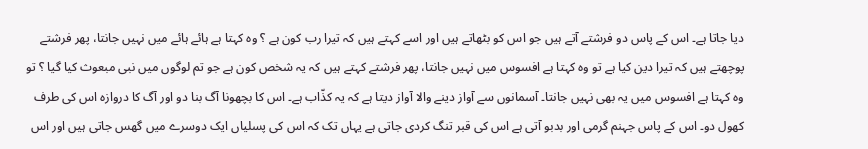دیا جاتا ہے۔ اس کے پاس دو فرشتے آتے ہیں جو اس کو بٹھاتے ہیں اور اسے کہتے ہیں کہ تیرا رب کون ہے ؟ وہ کہتا ہے ہائے ہائے میں نہیں جانتا، پھر فرشتے پوچھتے ہیں کہ تیرا دین کیا ہے تو وہ کہتا ہے افسوس میں نہیں جانتا، پھر فرشتے کہتے ہیں کہ یہ شخص کون ہے جو تم لوگوں میں نبی مبعوث کیا گیا ؟ تو وہ کہتا ہے افسوس میں یہ بھی نہیں جانتا۔ آسمانوں سے آواز دینے والا آواز دیتا ہے کہ یہ کذّاب ہے۔ اس کا بچھونا آگ بنا دو اور آگ کا دروازہ اس کی طرف کھول دو۔ اس کے پاس جہنم گرمی اور بدبو آتی ہے اس کی قبر تنگ کردی جاتی ہے یہاں تک کہ اس کی پسلیاں ایک دوسرے میں گھس جاتی ہیں اور اس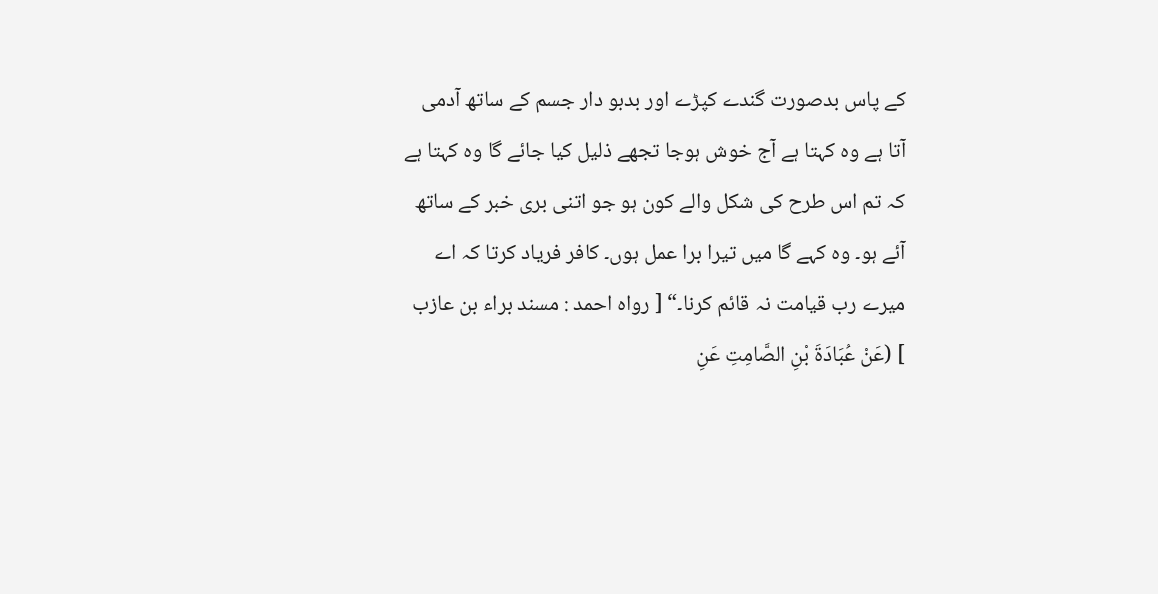کے پاس بدصورت گندے کپڑے اور بدبو دار جسم کے ساتھ آدمی آتا ہے وہ کہتا ہے آج خوش ہوجا تجھے ذلیل کیا جائے گا وہ کہتا ہے کہ تم اس طرح کی شکل والے کون ہو جو اتنی بری خبر کے ساتھ آئے ہو۔ وہ کہے گا میں تیرا برا عمل ہوں۔ کافر فریاد کرتا کہ اے میرے رب قیامت نہ قائم کرنا۔“ [ رواہ احمد : مسند براء بن عازب ] (عَنْ عُبَادَۃَ بْنِ الصَّامِتِ عَنِ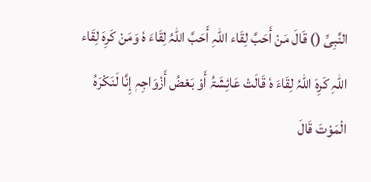النَّبِیِّ () قَالَ مَنْ أَحَبَّ لِقَاء اللّٰہِ أَحَبَّ اللّٰہُ لِقَاءَ ہٗ وَمَنْ کَرِہَ لِقَاء اللّٰہِ کَرِہَ اللّٰہُ لِقَاءَ ہٗ قَالَتْ عَائِشَۃُ أَوْ بَعْضُ أَزْوَاجِہٖ إِنَّا لَنَکْرَہُ الْمَوْتَ قَالَ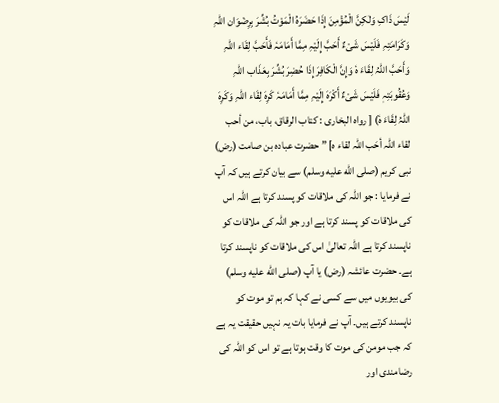لَیْسَ ذَاکِ وَلٰکِنَّ الْمُؤْمِنَ إِذَا حَضَرَہُ الْمَوْتُ بُشِّرَ بِرِضْوَان اللّٰہِ وَکَرَامَتِہِ فَلَیْسَ شَیْءٌ أَحَبَّ إِلَیْہِ مِمَّا أَمَامَہٗ فَأَحَبَّ لِقَاء اللّٰہِ وَأَحَبَّ اللّٰہُ لِقَاءَ ہٗ وَإِنَّ الْکَافِرَ إِذَا حُضِرَ بُشِّرَ بِعَذَاب اللّٰہِ وَعُقُوبَتِہٖ فَلَیْسَ شَیْءٌ أَکْرَہَ إِلَیْہِ مِمَّا أَمَامَہٗ کَرِہَ لِقَاء اللّٰہِ وَکَرِہَ اللّٰہُ لِقَاءَ ہٗ) [ رواہ البخاری : کتاب الرقاق، باب، من أحب لقاء اللّٰہ أحَب اللّٰہ لقاء ہ] ” حضرت عبادہ بن صامت (رض) نبی کریم (صلى الله عليه وسلم) سے بیان کرتے ہیں کہ آپ نے فرمایا : جو اللہ کی ملاقات کو پسند کرتا ہے اللہ اس کی ملاقات کو پسند کرتا ہے اور جو اللہ کی ملاقات کو ناپسند کرتا ہے اللہ تعالیٰ اس کی ملاقات کو ناپسند کرتا ہے۔ حضرت عائشہ (رض) یا آپ (صلى الله عليه وسلم) کی بیویوں میں سے کسی نے کہا کہ ہم تو موت کو ناپسند کرتے ہیں۔ آپ نے فرمایا بات یہ نہیں حقیقت یہ ہے کہ جب مومن کی موت کا وقت ہوتا ہے تو اس کو اللہ کی رضامندی اور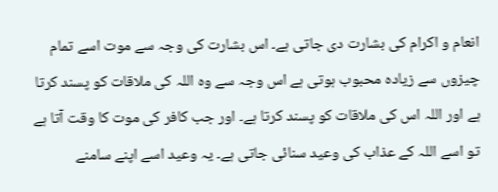انعام و اکرام کی بشارت دی جاتی ہے۔ اس بشارت کی وجہ سے موت اسے تمام چیزوں سے زیادہ محبوب ہوتی ہے اس وجہ سے وہ اللہ کی ملاقات کو پسند کرتا ہے اور اللہ اس کی ملاقات کو پسند کرتا ہے۔ اور جب کافر کی موت کا وقت آتا ہے تو اسے اللہ کے عذاب کی وعید سنائی جاتی ہے۔ یہ وعید اسے اپنے سامنے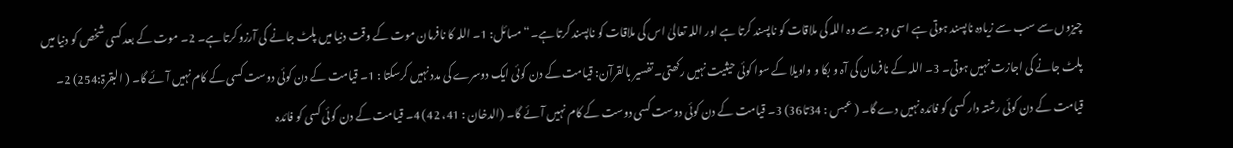چیزوں سے سب سے زیادہ ناپسند ہوتی ہے اسی وجہ سے وہ اللہ کی ملاقات کو ناپسند کرتا ہے اور اللہ تعالیٰ اس کی ملاقات کو ناپسند کرتا ہے۔“ مسائل: 1۔ اللہ کا نافرمان موت کے وقت دنیا میں پلٹ جانے کی آرزو کرتا ہے۔ 2۔ موت کے بعد کسی شخص کو دنیا میں پلٹ جانے کی اجازت نہیں ہوتی۔ 3۔ اللہ کے نافرمان کی آہ و بکا و واویلا کے سوا کوئی حیثیت نہیں رکھتی۔ تفسیر بالقرآن: قیامت کے دن کوئی ایک دوسرے کی مدد نہیں کرسکتا : 1۔ قیامت کے دن کوئی دوست کسی کے کام نہیں آئے گا۔ ( البقرۃ:254) 2۔ قیامت کے دن کوئی رشتہ دار کسی کو فائدہ نہیں دے گا۔ ( عبس : 34تا36) 3۔ قیامت کے دن کوئی دوست کسی دوست کے کام نہیں آئے گا۔ (الدخان : 41، 42) 4۔ قیامت کے دن کوئی کسی کو فائدہ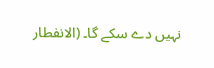نہیں دے سکے گا۔ (الانفطار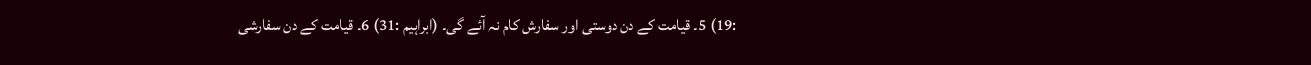:19) 5۔ قیامت کے دن دوستی اور سفارش کام نہ آئے گی۔ (ابراہیم :31) 6۔ قیامت کے دن سفارشی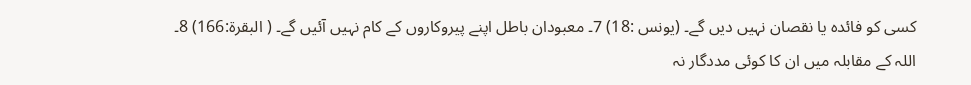کسی کو فائدہ یا نقصان نہیں دیں گے۔ (یونس :18) 7۔ معبودان باطل اپنے پیروکاروں کے کام نہیں آئیں گے۔ ( البقرۃ:166) 8۔ اللہ کے مقابلہ میں ان کا کوئی مددگار نہ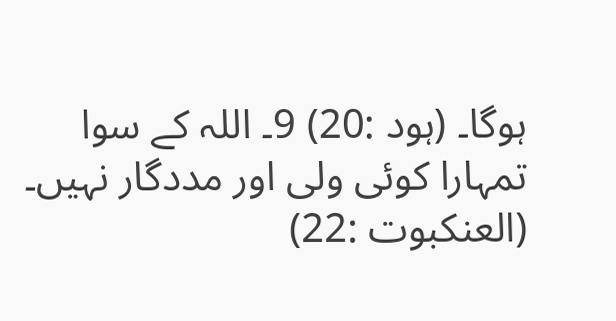ہوگا۔ (ہود :20) 9۔ اللہ کے سوا تمہارا کوئی ولی اور مددگار نہیں۔ (العنکبوت :22)